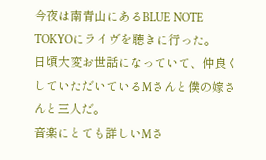今夜は南青山にあるBLUE NOTE TOKYOにライヴを聴きに行った。
日頃大変お世話になっていて、仲良くしていただいているMさんと僕の嫁さんと三人だ。
音楽にとても詳しいMさ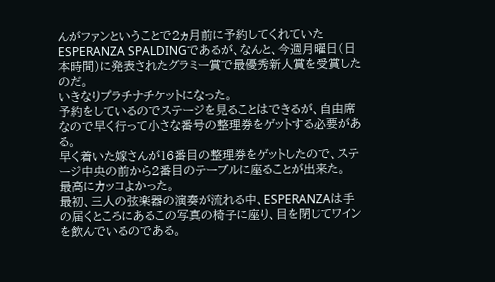んがファンということで2ヵ月前に予約してくれていたESPERANZA SPALDINGであるが、なんと、今週月曜日(日本時間)に発表されたグラミー賞で最優秀新人賞を受賞したのだ。
いきなりプラチナチケットになった。
予約をしているのでステージを見ることはできるが、自由席なので早く行って小さな番号の整理券をゲットする必要がある。
早く着いた嫁さんが16番目の整理券をゲットしたので、ステージ中央の前から2番目のテーブルに座ることが出来た。
最高にカッコよかった。
最初、三人の弦楽器の演奏が流れる中、ESPERANZAは手の届くところにあるこの写真の椅子に座り、目を閉じてワインを飲んでいるのである。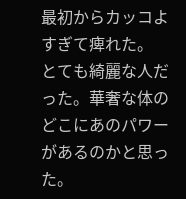最初からカッコよすぎて痺れた。
とても綺麗な人だった。華奢な体のどこにあのパワーがあるのかと思った。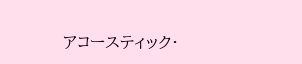アコースティック・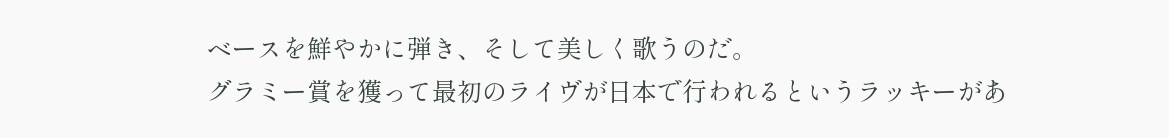ベースを鮮やかに弾き、そして美しく歌うのだ。
グラミー賞を獲って最初のライヴが日本で行われるというラッキーがあ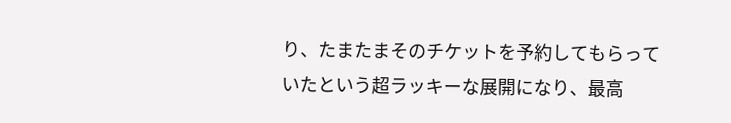り、たまたまそのチケットを予約してもらっていたという超ラッキーな展開になり、最高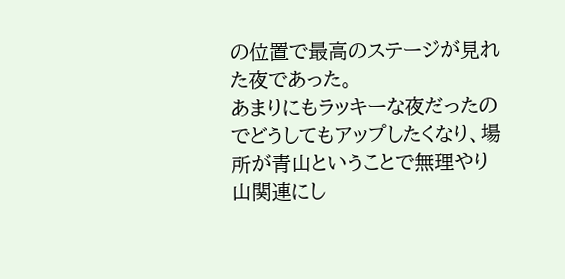の位置で最高のステージが見れた夜であった。
あまりにもラッキーな夜だったのでどうしてもアップしたくなり、場所が青山ということで無理やり山関連にし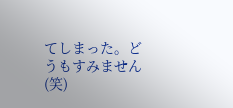てしまった。どうもすみません(笑)